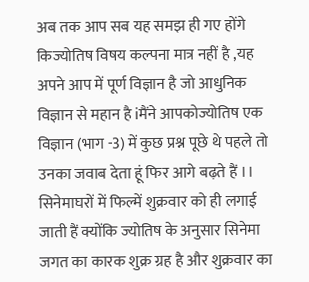अब तक आप सब यह समझ ही गए होंगे किज्योतिष विषय कल्पना मात्र नहीं है ,यह अपने आप में पूर्ण विज्ञान है जो आधुनिक विज्ञान से महान है iमैंने आपकोज्योतिष एक विज्ञान (भाग -3) में कुछ प्रश्न पूछे थे पहले तो उनका जवाब देता हूं फिर आगे बढ़ते हैं ।।
सिनेमाघरों में फिल्में शुक्रवार को ही लगाई जाती हैं क्योंकि ज्योतिष के अनुसार सिनेमा जगत का कारक शुक्र ग्रह है और शुक्रवार का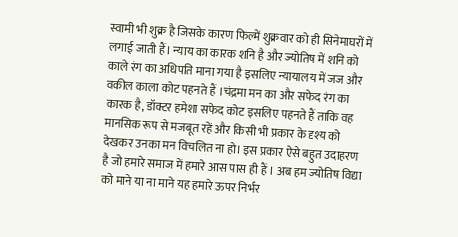स्वामी भी शुक्र है जिसके कारण फिल्में शुक्रवार को ही सिनेमाघरों में लगाई जाती हैं। न्याय का कारक शनि है और ज्योतिष में शनि को काले रंग का अधिपति माना गया है इसलिए न्यायालय में जज और वकील काला कोट पहनते हैं ।चंद्रमा मन का और सफेद रंग का कारक है, डॉक्टर हमेशा सफेद कोट इसलिए पहनते हैं ताकि वह मानसिक रूप से मजबूत रहें और किसी भी प्रकार के दृश्य को देखकर उनका मन विचलित ना हो। इस प्रकार ऐसे बहुत उदाहरण है जो हमारे समाज में हमारे आस पास ही हैं । अब हम ज्योतिष विद्या को माने या ना माने यह हमारे ऊपर निर्भर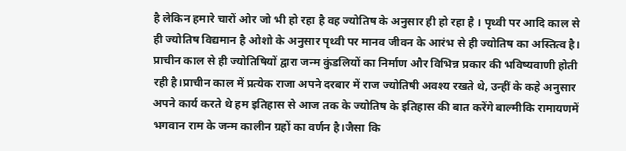है लेकिन हमारे चारों ओर जो भी हो रहा है वह ज्योतिष के अनुसार ही हो रहा है । पृथ्वी पर आदि काल से ही ज्योतिष विद्यमान है ओशो के अनुसार पृथ्वी पर मानव जीवन के आरंभ से ही ज्योतिष का अस्तित्व है। प्राचीन काल से ही ज्योतिषियों द्वारा जन्म कुंडलियों का निर्माण और विभिन्न प्रकार की भविष्यवाणी होती रही है।प्राचीन काल में प्रत्येक राजा अपने दरबार में राज ज्योतिषी अवश्य रखते थे, उन्हीं के कहे अनुसार अपने कार्य करते थे हम इतिहास से आज तक के ज्योतिष के इतिहास की बात करेंगे बाल्मीकि रामायणमें भगवान राम के जन्म कालीन ग्रहों का वर्णन है।जैसा कि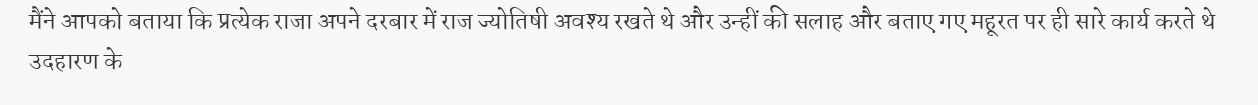मैंने आपको बताया कि प्रत्येक राजा अपने दरबार में राज ज्योतिषी अवश्य रखते थे और उन्हीं की सलाह और बताए गए महूरत पर ही सारे कार्य करते थे उदहारण के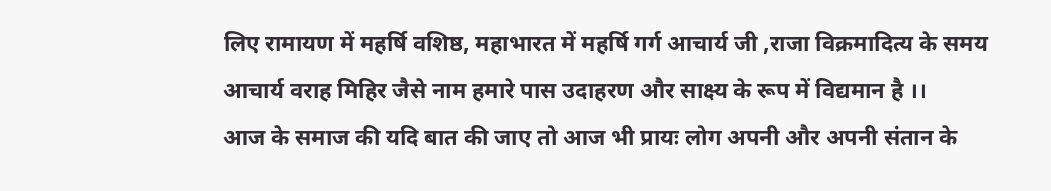लिए रामायण में महर्षि वशिष्ठ, महाभारत में महर्षि गर्ग आचार्य जी ,राजा विक्रमादित्य के समय आचार्य वराह मिहिर जैसे नाम हमारे पास उदाहरण और साक्ष्य के रूप में विद्यमान है ।।
आज के समाज की यदि बात की जाए तो आज भी प्रायः लोग अपनी और अपनी संतान के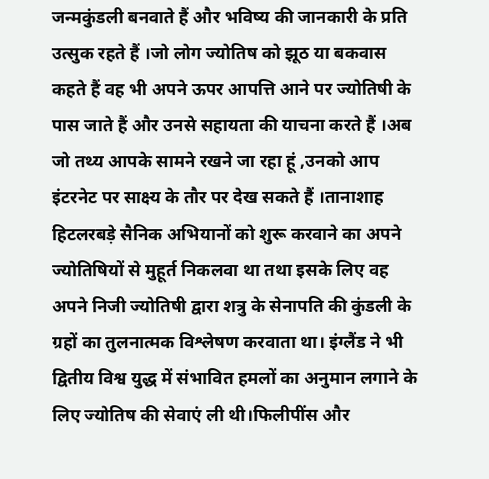जन्मकुंडली बनवाते हैं और भविष्य की जानकारी के प्रति उत्सुक रहते हैं ।जो लोग ज्योतिष को झूठ या बकवास कहते हैं वह भी अपने ऊपर आपत्ति आने पर ज्योतिषी के पास जाते हैं और उनसे सहायता की याचना करते हैं ।अब जो तथ्य आपके सामने रखने जा रहा हूं ,उनको आप इंटरनेट पर साक्ष्य के तौर पर देख सकते हैं ।तानाशाह हिटलरबड़े सैनिक अभियानों को शुरू करवाने का अपने ज्योतिषियों से मुहूर्त निकलवा था तथा इसके लिए वह अपने निजी ज्योतिषी द्वारा शत्रु के सेनापति की कुंडली के ग्रहों का तुलनात्मक विश्लेषण करवाता था। इंग्लैंड ने भी द्वितीय विश्व युद्ध में संभावित हमलों का अनुमान लगाने के लिए ज्योतिष की सेवाएं ली थी।फिलीपींस और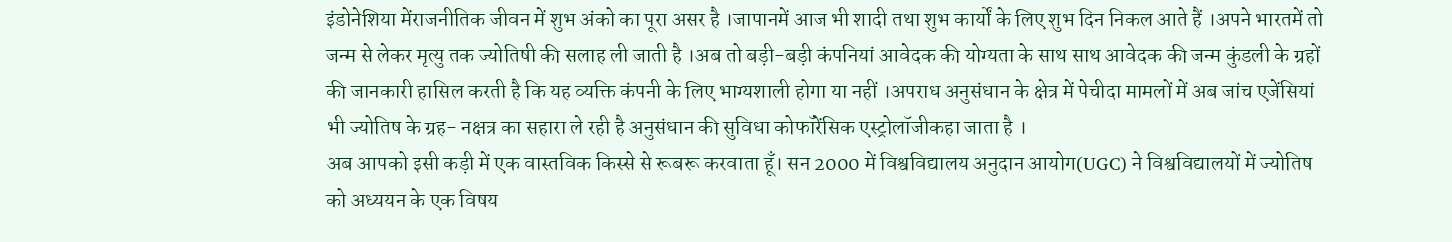इंडोनेशिया मेंराजनीतिक जीवन में शुभ अंको का पूरा असर है ।जापानमें आज भी शादी तथा शुभ कार्यों के लिए शुभ दिन निकल आते हैं ।अपने भारतमें तो जन्म से लेकर मृत्यु तक ज्योतिषी की सलाह ली जाती है ।अब तो बड़ी-बड़ी कंपनियां आवेदक की योग्यता के साथ साथ आवेदक की जन्म कुंडली के ग्रहों की जानकारी हासिल करती है कि यह व्यक्ति कंपनी के लिए भाग्यशाली होगा या नहीं ।अपराध अनुसंधान के क्षेत्र में पेचीदा मामलों में अब जांच एजेंसियां भी ज्योतिष के ग्रह- नक्षत्र का सहारा ले रही है अनुसंधान की सुविधा कोफॉरेंसिक एस्ट्रोलॉजीकहा जाता है ।
अब आपको इसी कड़ी में एक वास्तविक किस्से से रूबरू करवाता हूँ। सन 2000 में विश्वविद्यालय अनुदान आयोग(UGC) ने विश्वविद्यालयों में ज्योतिष को अध्ययन के एक विषय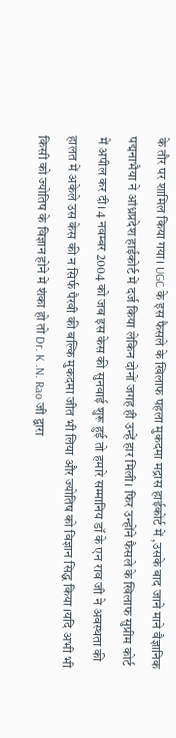के तौर पर शामिल किया गया। UGC के इस फैसले के खिलाफ पहला मुकदमा मद्रास हाईकोर्ट में ,उसके बाद जाने माने वैज्ञानिक पद्मनाभैया ने आंध्रप्रदेश हाईकोर्ट में दर्ज किया लेकिन दोनों जगह ही उन्हें हार मिली। फिर उन्होंने फैसले के खिलाफ सुप्रीम कोर्ट में अपील कर दी। 4 नवम्बर 2004 को जब इस केस की सुनवाई शुरू हुई तो हमारे सम्मानिय डॉ के एन राव जी ने अवस्थता की हालत में अकेले उस केस की न सिर्फ पैरवी की बल्कि मुकदमा जीत भी लिया और ज्योतिष को विज्ञान सिद्ध किया ।यदि अभी भी किसी को ज्योतिष के विज्ञान होने में शंका हो तो Dr. K .N. Rao जी द्वारा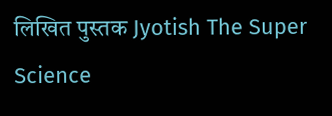लिखित पुस्तक Jyotish The Super Science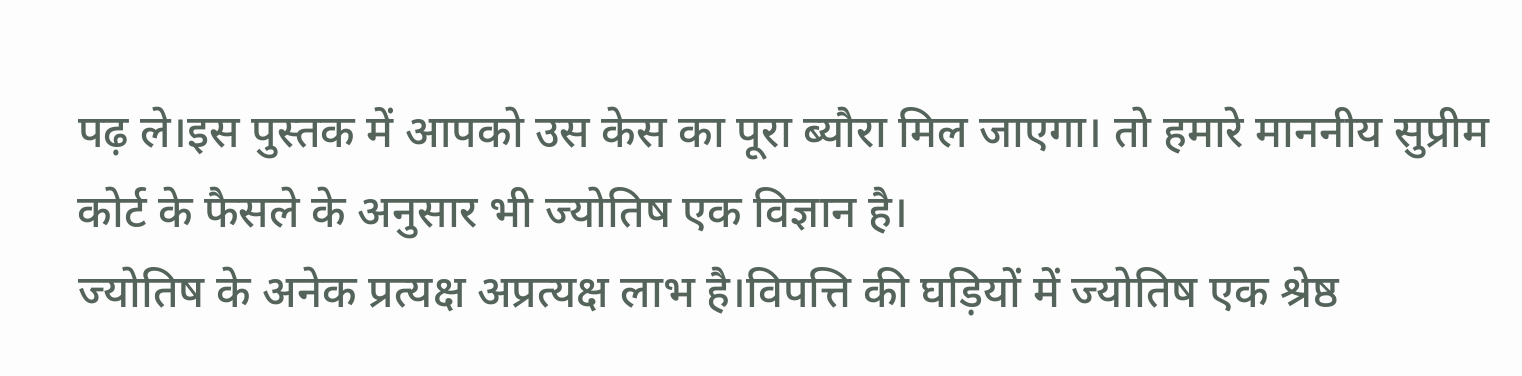पढ़ ले।इस पुस्तक में आपको उस केस का पूरा ब्यौरा मिल जाएगा। तो हमारे माननीय सुप्रीम कोर्ट के फैसले के अनुसार भी ज्योतिष एक विज्ञान है।
ज्योतिष के अनेक प्रत्यक्ष अप्रत्यक्ष लाभ है।विपत्ति की घड़ियों में ज्योतिष एक श्रेष्ठ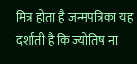मित्र होता है जन्मपत्रिका यह दर्शाती है कि ज्योतिष ना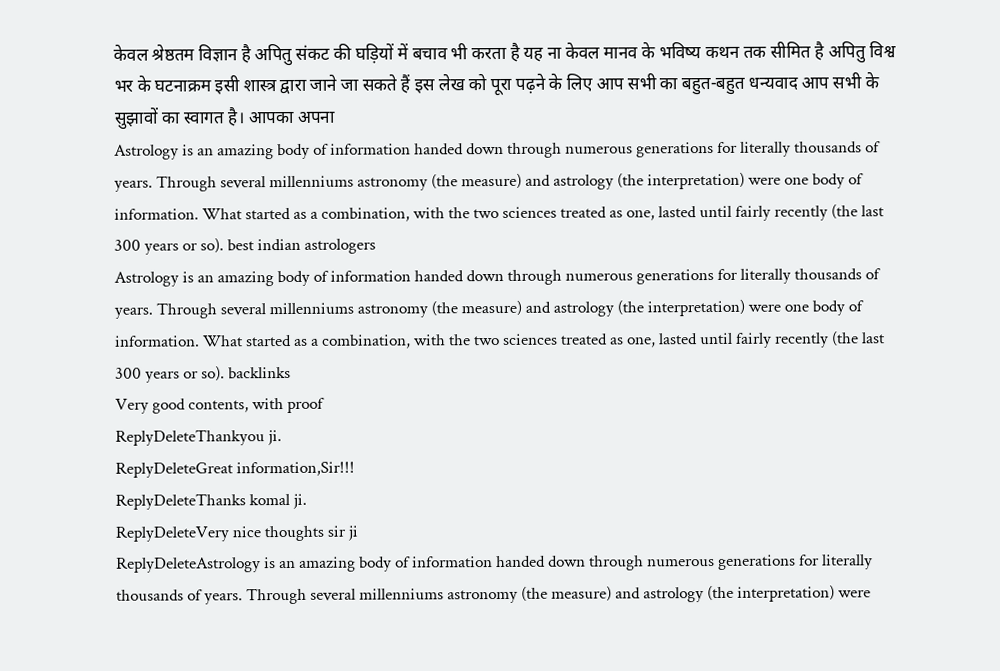केवल श्रेष्ठतम विज्ञान है अपितु संकट की घड़ियों में बचाव भी करता है यह ना केवल मानव के भविष्य कथन तक सीमित है अपितु विश्व भर के घटनाक्रम इसी शास्त्र द्वारा जाने जा सकते हैं इस लेख को पूरा पढ़ने के लिए आप सभी का बहुत-बहुत धन्यवाद आप सभी के सुझावों का स्वागत है। आपका अपना
Astrology is an amazing body of information handed down through numerous generations for literally thousands of years. Through several millenniums astronomy (the measure) and astrology (the interpretation) were one body of information. What started as a combination, with the two sciences treated as one, lasted until fairly recently (the last 300 years or so). best indian astrologers
Astrology is an amazing body of information handed down through numerous generations for literally thousands of years. Through several millenniums astronomy (the measure) and astrology (the interpretation) were one body of information. What started as a combination, with the two sciences treated as one, lasted until fairly recently (the last 300 years or so). backlinks
Very good contents, with proof
ReplyDeleteThankyou ji.
ReplyDeleteGreat information,Sir!!!
ReplyDeleteThanks komal ji.
ReplyDeleteVery nice thoughts sir ji
ReplyDeleteAstrology is an amazing body of information handed down through numerous generations for literally thousands of years. Through several millenniums astronomy (the measure) and astrology (the interpretation) were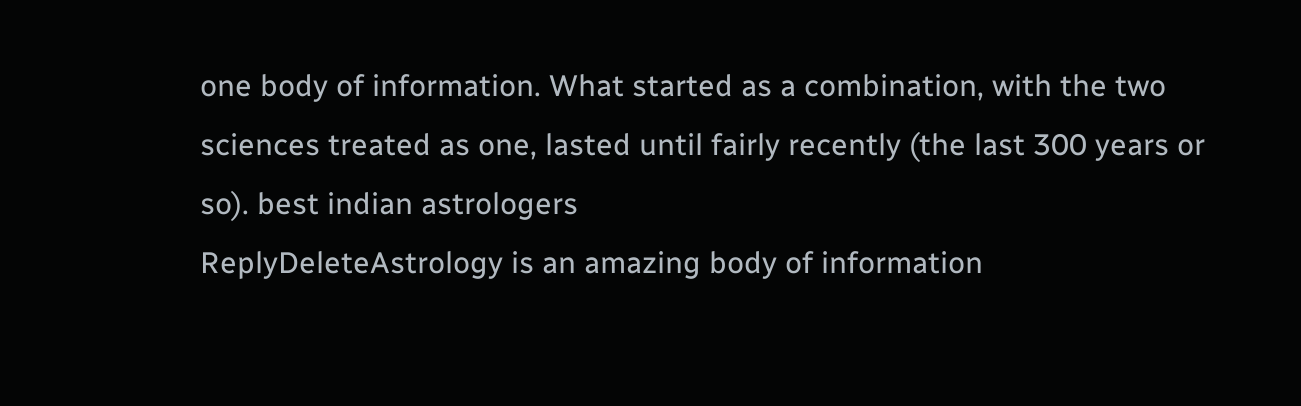one body of information. What started as a combination, with the two sciences treated as one, lasted until fairly recently (the last 300 years or so). best indian astrologers
ReplyDeleteAstrology is an amazing body of information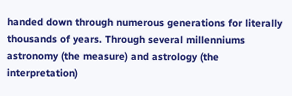handed down through numerous generations for literally thousands of years. Through several millenniums astronomy (the measure) and astrology (the interpretation)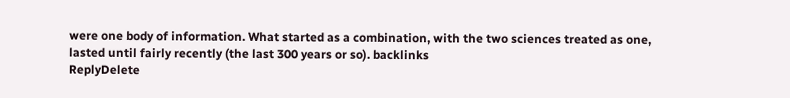were one body of information. What started as a combination, with the two sciences treated as one, lasted until fairly recently (the last 300 years or so). backlinks
ReplyDelete